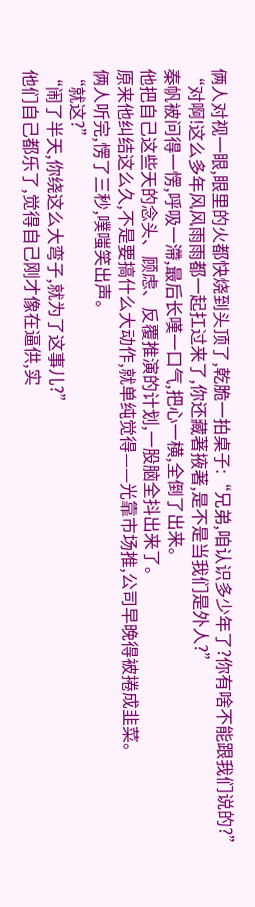俩人对视一眼,眼里的火都快烧到头顶了,乾脆一拍桌子:“兄弟,咱认识多少年了?你有啥不能跟我们说的?”
“对啊!这么多年风风雨雨都一起扛过来了,你还藏著掖著,是不是当我们是外人?”
秦帆被问得一愣,呼吸一滯,最后长嘆一口气,把心一横,全倒了出来。
他把自己这些天的念头、顾虑、反覆推演的计划,一股脑全抖出来了。
原来他纠结这么久,不是要搞什么大动作,就单纯觉得——光靠市场推,公司早晚得被捲成韭菜。
俩人听完,愣了三秒,噗嗤笑出声。
“就这?”
“闹了半天,你绕这么大弯子,就为了这事儿?”
他们自己都乐了,觉得自己刚才像在逼供,实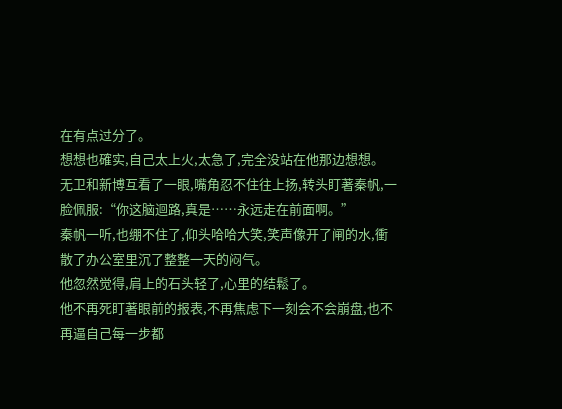在有点过分了。
想想也確实,自己太上火,太急了,完全没站在他那边想想。
无卫和新博互看了一眼,嘴角忍不住往上扬,转头盯著秦帆,一脸佩服:“你这脑迴路,真是……永远走在前面啊。”
秦帆一听,也绷不住了,仰头哈哈大笑,笑声像开了闸的水,衝散了办公室里沉了整整一天的闷气。
他忽然觉得,肩上的石头轻了,心里的结鬆了。
他不再死盯著眼前的报表,不再焦虑下一刻会不会崩盘,也不再逼自己每一步都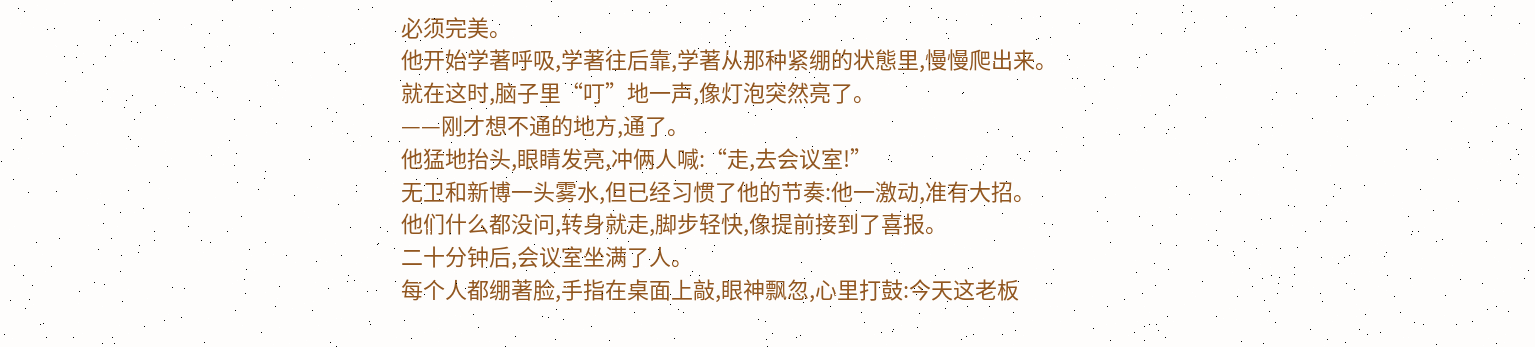必须完美。
他开始学著呼吸,学著往后靠,学著从那种紧绷的状態里,慢慢爬出来。
就在这时,脑子里“叮”地一声,像灯泡突然亮了。
——刚才想不通的地方,通了。
他猛地抬头,眼睛发亮,冲俩人喊:“走,去会议室!”
无卫和新博一头雾水,但已经习惯了他的节奏:他一激动,准有大招。
他们什么都没问,转身就走,脚步轻快,像提前接到了喜报。
二十分钟后,会议室坐满了人。
每个人都绷著脸,手指在桌面上敲,眼神飘忽,心里打鼓:今天这老板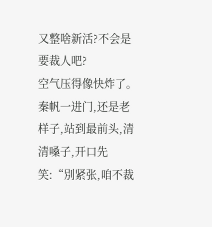又整啥新活?不会是要裁人吧?
空气压得像快炸了。
秦帆一进门,还是老样子,站到最前头,清清嗓子,开口先笑:“別紧张,咱不裁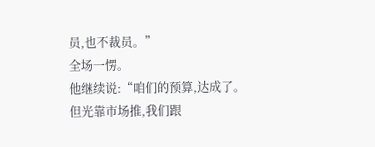员,也不裁员。”
全场一愣。
他继续说:“咱们的预算,达成了。
但光靠市场推,我们跟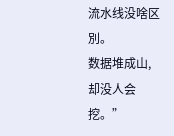流水线没啥区別。
数据堆成山,却没人会挖。”